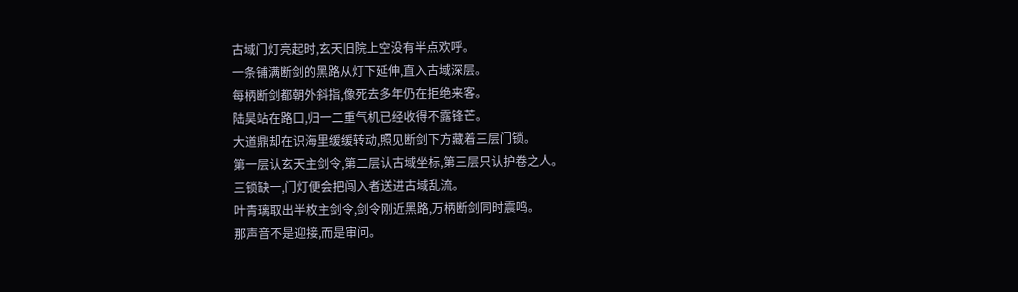古域门灯亮起时,玄天旧院上空没有半点欢呼。
一条铺满断剑的黑路从灯下延伸,直入古域深层。
每柄断剑都朝外斜指,像死去多年仍在拒绝来客。
陆昊站在路口,归一二重气机已经收得不露锋芒。
大道鼎却在识海里缓缓转动,照见断剑下方藏着三层门锁。
第一层认玄天主剑令,第二层认古域坐标,第三层只认护卷之人。
三锁缺一,门灯便会把闯入者送进古域乱流。
叶青璃取出半枚主剑令,剑令刚近黑路,万柄断剑同时震鸣。
那声音不是迎接,而是审问。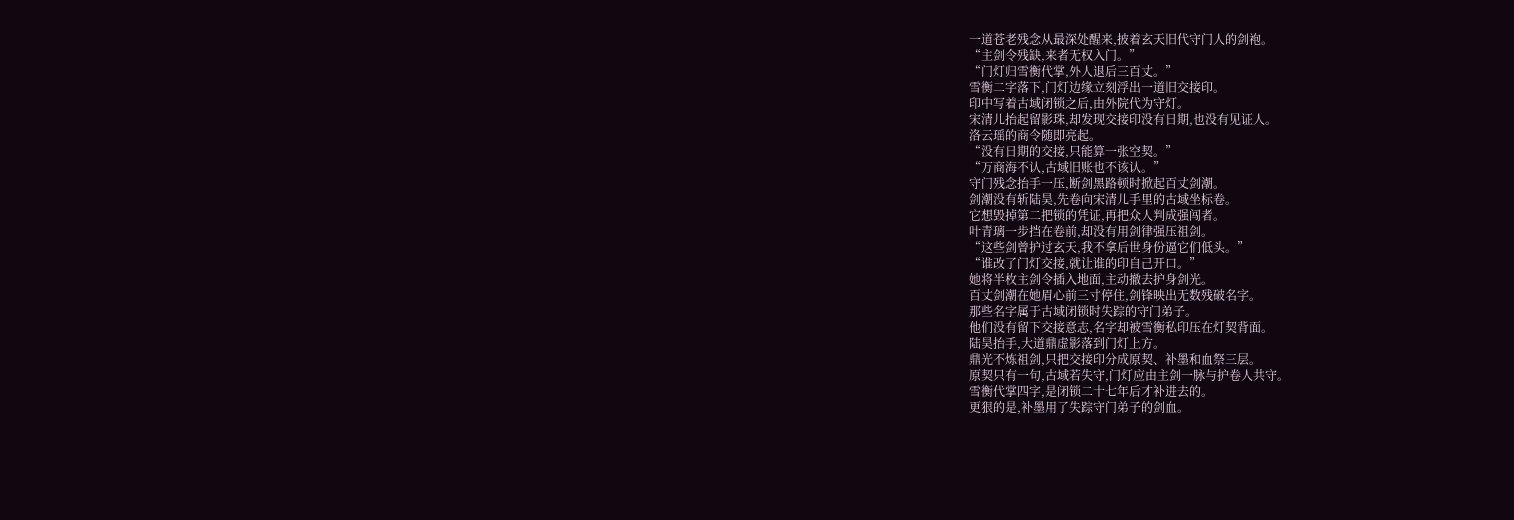一道苍老残念从最深处醒来,披着玄天旧代守门人的剑袍。
“主剑令残缺,来者无权入门。”
“门灯归雪衡代掌,外人退后三百丈。”
雪衡二字落下,门灯边缘立刻浮出一道旧交接印。
印中写着古域闭锁之后,由外院代为守灯。
宋清儿抬起留影珠,却发现交接印没有日期,也没有见证人。
洛云瑶的商令随即亮起。
“没有日期的交接,只能算一张空契。”
“万商海不认,古域旧账也不该认。”
守门残念抬手一压,断剑黑路顿时掀起百丈剑潮。
剑潮没有斩陆昊,先卷向宋清儿手里的古域坐标卷。
它想毁掉第二把锁的凭证,再把众人判成强闯者。
叶青璃一步挡在卷前,却没有用剑律强压祖剑。
“这些剑曾护过玄天,我不拿后世身份逼它们低头。”
“谁改了门灯交接,就让谁的印自己开口。”
她将半枚主剑令插入地面,主动撤去护身剑光。
百丈剑潮在她眉心前三寸停住,剑锋映出无数残破名字。
那些名字属于古域闭锁时失踪的守门弟子。
他们没有留下交接意志,名字却被雪衡私印压在灯契背面。
陆昊抬手,大道鼎虚影落到门灯上方。
鼎光不炼祖剑,只把交接印分成原契、补墨和血祭三层。
原契只有一句,古域若失守,门灯应由主剑一脉与护卷人共守。
雪衡代掌四字,是闭锁二十七年后才补进去的。
更狠的是,补墨用了失踪守门弟子的剑血。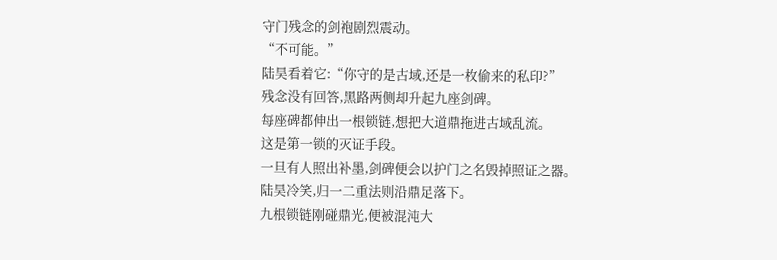守门残念的剑袍剧烈震动。
“不可能。”
陆昊看着它:“你守的是古域,还是一枚偷来的私印?”
残念没有回答,黑路两侧却升起九座剑碑。
每座碑都伸出一根锁链,想把大道鼎拖进古域乱流。
这是第一锁的灭证手段。
一旦有人照出补墨,剑碑便会以护门之名毁掉照证之器。
陆昊冷笑,归一二重法则沿鼎足落下。
九根锁链刚碰鼎光,便被混沌大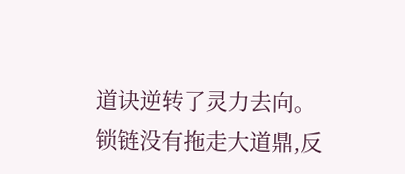道诀逆转了灵力去向。
锁链没有拖走大道鼎,反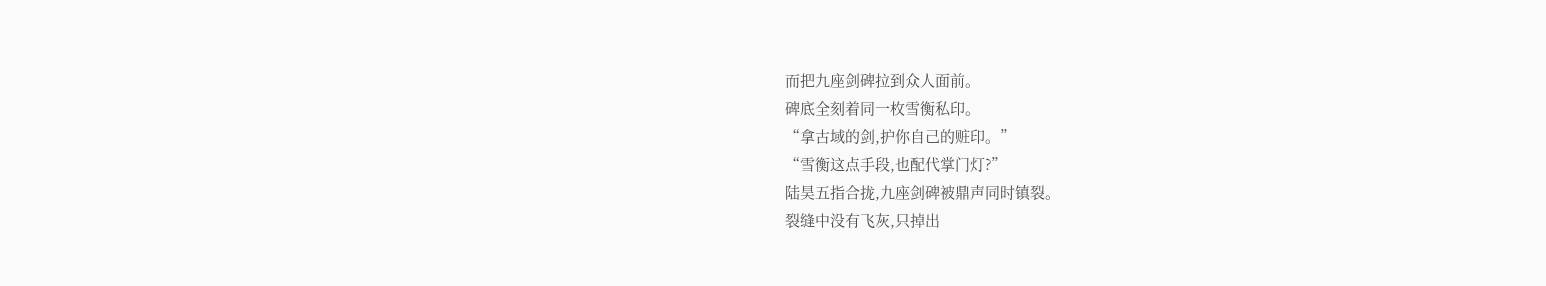而把九座剑碑拉到众人面前。
碑底全刻着同一枚雪衡私印。
“拿古域的剑,护你自己的赃印。”
“雪衡这点手段,也配代掌门灯?”
陆昊五指合拢,九座剑碑被鼎声同时镇裂。
裂缝中没有飞灰,只掉出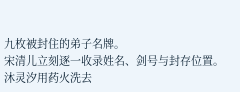九枚被封住的弟子名牌。
宋清儿立刻逐一收录姓名、剑号与封存位置。
沐灵汐用药火洗去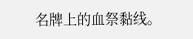名牌上的血祭黏线。